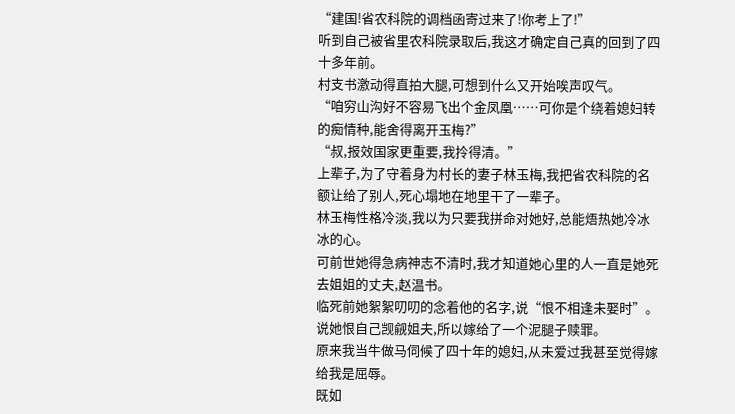“建国!省农科院的调档函寄过来了!你考上了!”
听到自己被省里农科院录取后,我这才确定自己真的回到了四十多年前。
村支书激动得直拍大腿,可想到什么又开始唉声叹气。
“咱穷山沟好不容易飞出个金凤凰……可你是个绕着媳妇转的痴情种,能舍得离开玉梅?”
“叔,报效国家更重要,我拎得清。”
上辈子,为了守着身为村长的妻子林玉梅,我把省农科院的名额让给了别人,死心塌地在地里干了一辈子。
林玉梅性格冷淡,我以为只要我拼命对她好,总能焐热她冷冰冰的心。
可前世她得急病神志不清时,我才知道她心里的人一直是她死去姐姐的丈夫,赵温书。
临死前她絮絮叨叨的念着他的名字,说“恨不相逢未娶时”。
说她恨自己觊觎姐夫,所以嫁给了一个泥腿子赎罪。
原来我当牛做马伺候了四十年的媳妇,从未爱过我甚至觉得嫁给我是屈辱。
既如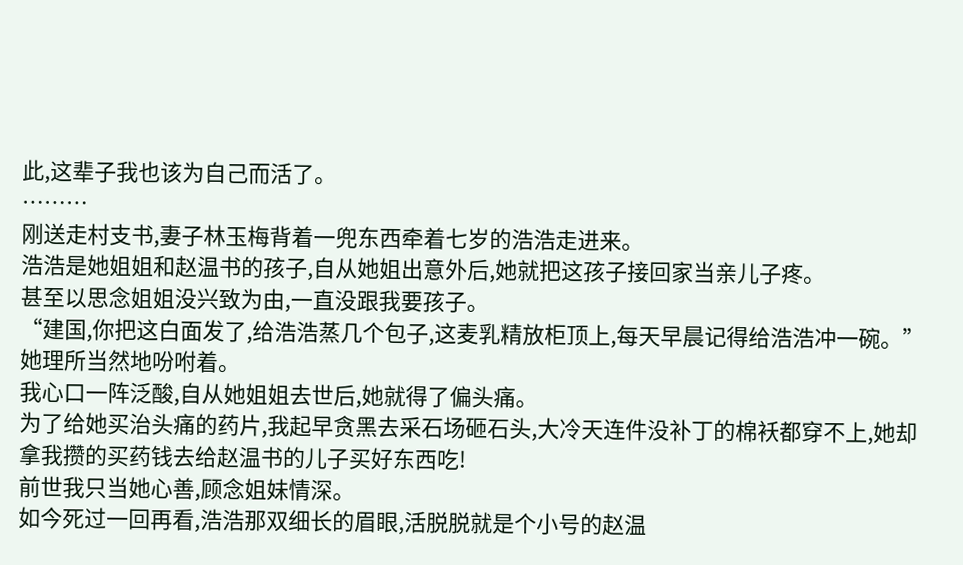此,这辈子我也该为自己而活了。
………
刚送走村支书,妻子林玉梅背着一兜东西牵着七岁的浩浩走进来。
浩浩是她姐姐和赵温书的孩子,自从她姐出意外后,她就把这孩子接回家当亲儿子疼。
甚至以思念姐姐没兴致为由,一直没跟我要孩子。
“建国,你把这白面发了,给浩浩蒸几个包子,这麦乳精放柜顶上,每天早晨记得给浩浩冲一碗。”
她理所当然地吩咐着。
我心口一阵泛酸,自从她姐姐去世后,她就得了偏头痛。
为了给她买治头痛的药片,我起早贪黑去采石场砸石头,大冷天连件没补丁的棉袄都穿不上,她却拿我攒的买药钱去给赵温书的儿子买好东西吃!
前世我只当她心善,顾念姐妹情深。
如今死过一回再看,浩浩那双细长的眉眼,活脱脱就是个小号的赵温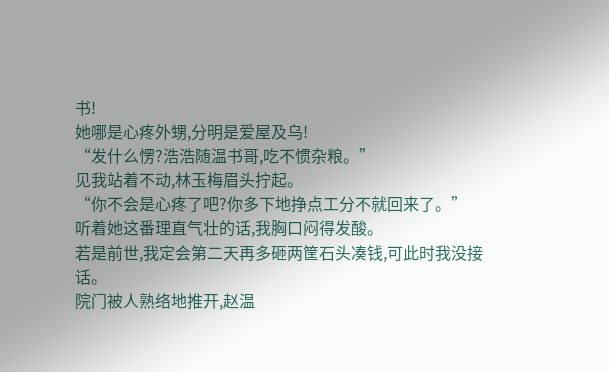书!
她哪是心疼外甥,分明是爱屋及乌!
“发什么愣?浩浩随温书哥,吃不惯杂粮。”
见我站着不动,林玉梅眉头拧起。
“你不会是心疼了吧?你多下地挣点工分不就回来了。”
听着她这番理直气壮的话,我胸口闷得发酸。
若是前世,我定会第二天再多砸两筐石头凑钱,可此时我没接话。
院门被人熟络地推开,赵温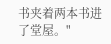书夹着两本书进了堂屋。"